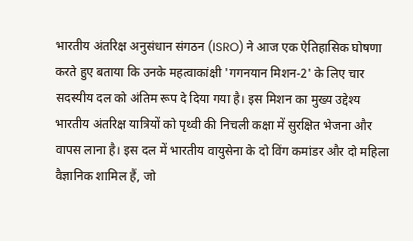भारतीय अंतरिक्ष अनुसंधान संगठन (ISRO) ने आज एक ऐतिहासिक घोषणा करते हुए बताया कि उनके महत्वाकांक्षी 'गगनयान मिशन-2' के लिए चार सदस्यीय दल को अंतिम रूप दे दिया गया है। इस मिशन का मुख्य उद्देश्य भारतीय अंतरिक्ष यात्रियों को पृथ्वी की निचली कक्षा में सुरक्षित भेजना और वापस लाना है। इस दल में भारतीय वायुसेना के दो विंग कमांडर और दो महिला वैज्ञानिक शामिल हैं, जो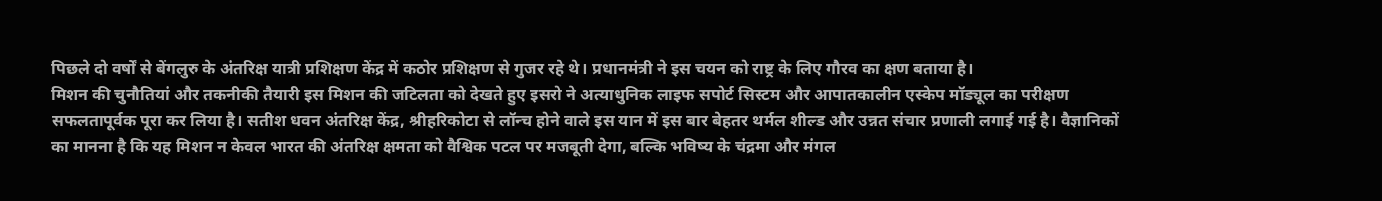पिछले दो वर्षों से बेंगलुरु के अंतरिक्ष यात्री प्रशिक्षण केंद्र में कठोर प्रशिक्षण से गुजर रहे थे। प्रधानमंत्री ने इस चयन को राष्ट्र के लिए गौरव का क्षण बताया है।
मिशन की चुनौतियां और तकनीकी तैयारी इस मिशन की जटिलता को देखते हुए इसरो ने अत्याधुनिक लाइफ सपोर्ट सिस्टम और आपातकालीन एस्केप मॉड्यूल का परीक्षण सफलतापूर्वक पूरा कर लिया है। सतीश धवन अंतरिक्ष केंद्र, श्रीहरिकोटा से लॉन्च होने वाले इस यान में इस बार बेहतर थर्मल शील्ड और उन्नत संचार प्रणाली लगाई गई है। वैज्ञानिकों का मानना है कि यह मिशन न केवल भारत की अंतरिक्ष क्षमता को वैश्विक पटल पर मजबूती देगा, बल्कि भविष्य के चंद्रमा और मंगल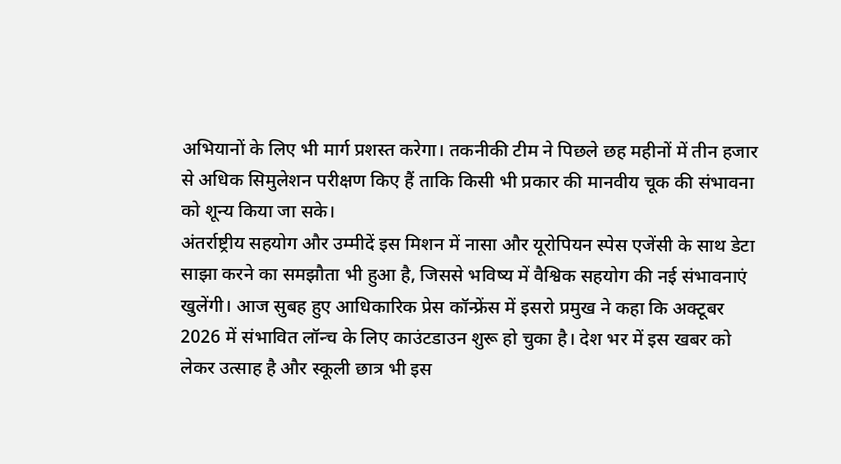अभियानों के लिए भी मार्ग प्रशस्त करेगा। तकनीकी टीम ने पिछले छह महीनों में तीन हजार से अधिक सिमुलेशन परीक्षण किए हैं ताकि किसी भी प्रकार की मानवीय चूक की संभावना को शून्य किया जा सके।
अंतर्राष्ट्रीय सहयोग और उम्मीदें इस मिशन में नासा और यूरोपियन स्पेस एजेंसी के साथ डेटा साझा करने का समझौता भी हुआ है, जिससे भविष्य में वैश्विक सहयोग की नई संभावनाएं खुलेंगी। आज सुबह हुए आधिकारिक प्रेस कॉन्फ्रेंस में इसरो प्रमुख ने कहा कि अक्टूबर 2026 में संभावित लॉन्च के लिए काउंटडाउन शुरू हो चुका है। देश भर में इस खबर को लेकर उत्साह है और स्कूली छात्र भी इस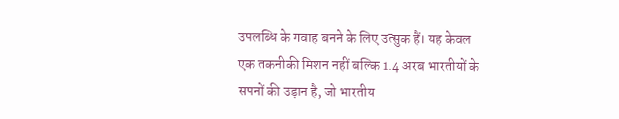उपलब्धि के गवाह बनने के लिए उत्सुक हैं। यह केवल एक तकनीकी मिशन नहीं बल्कि 1.4 अरब भारतीयों के सपनों की उड़ान है, जो भारतीय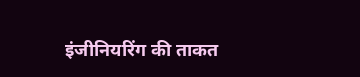इंजीनियरिंग की ताकत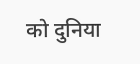को दुनिया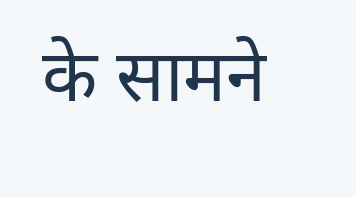के सामने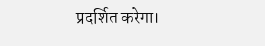प्रदर्शित करेगा।